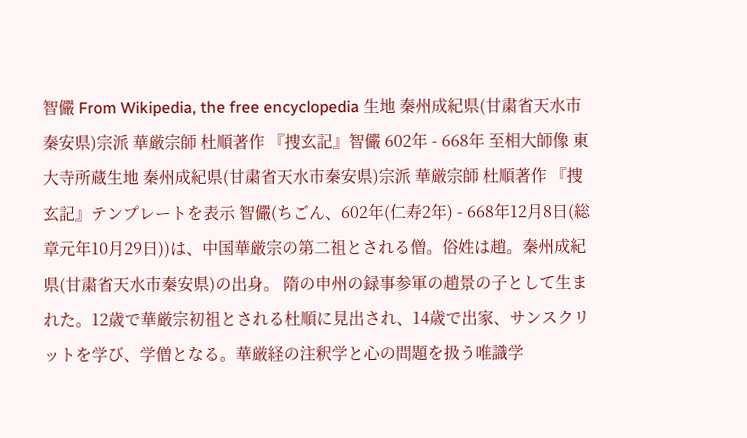智儼 From Wikipedia, the free encyclopedia 生地 秦州成紀県(甘粛省天水市秦安県)宗派 華厳宗師 杜順著作 『捜玄記』智儼 602年 - 668年 至相大師像 東大寺所蔵生地 秦州成紀県(甘粛省天水市秦安県)宗派 華厳宗師 杜順著作 『捜玄記』テンプレートを表示 智儼(ちごん、602年(仁寿2年) - 668年12月8日(総章元年10月29日))は、中国華厳宗の第二祖とされる僧。俗姓は趙。秦州成紀県(甘粛省天水市秦安県)の出身。 隋の申州の録事参軍の趙景の子として生まれた。12歳で華厳宗初祖とされる杜順に見出され、14歳で出家、サンスクリットを学び、学僧となる。華厳経の注釈学と心の問題を扱う唯識学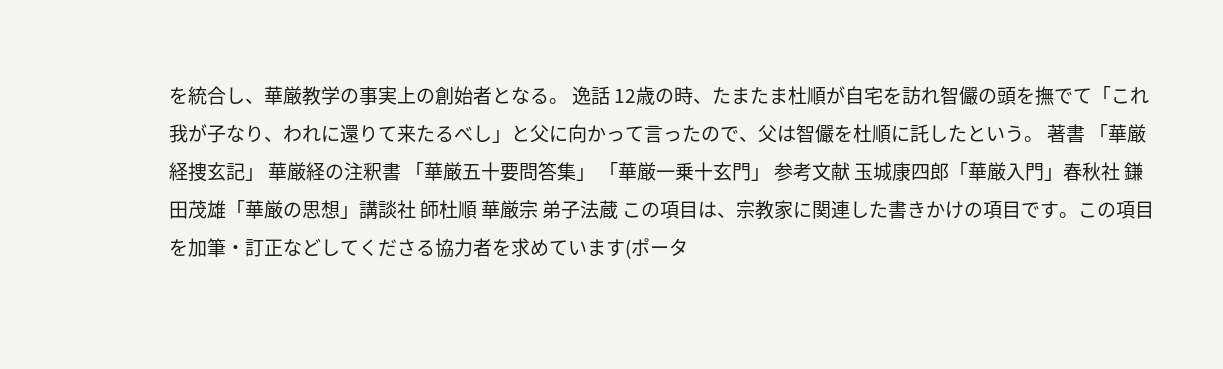を統合し、華厳教学の事実上の創始者となる。 逸話 12歳の時、たまたま杜順が自宅を訪れ智儼の頭を撫でて「これ我が子なり、われに還りて来たるべし」と父に向かって言ったので、父は智儼を杜順に託したという。 著書 「華厳経捜玄記」 華厳経の注釈書 「華厳五十要問答集」 「華厳一乗十玄門」 参考文献 玉城康四郎「華厳入門」春秋社 鎌田茂雄「華厳の思想」講談社 師杜順 華厳宗 弟子法蔵 この項目は、宗教家に関連した書きかけの項目です。この項目を加筆・訂正などしてくださる協力者を求めています(ポータ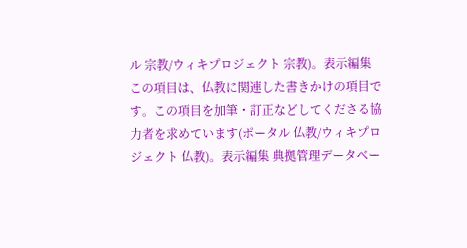ル 宗教/ウィキプロジェクト 宗教)。表示編集 この項目は、仏教に関連した書きかけの項目です。この項目を加筆・訂正などしてくださる協力者を求めています(ポータル 仏教/ウィキプロジェクト 仏教)。表示編集 典拠管理データベー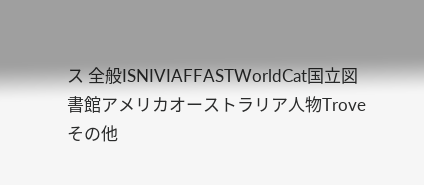ス 全般ISNIVIAFFASTWorldCat国立図書館アメリカオーストラリア人物Troveその他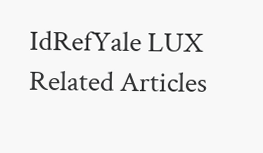IdRefYale LUX Related Articles